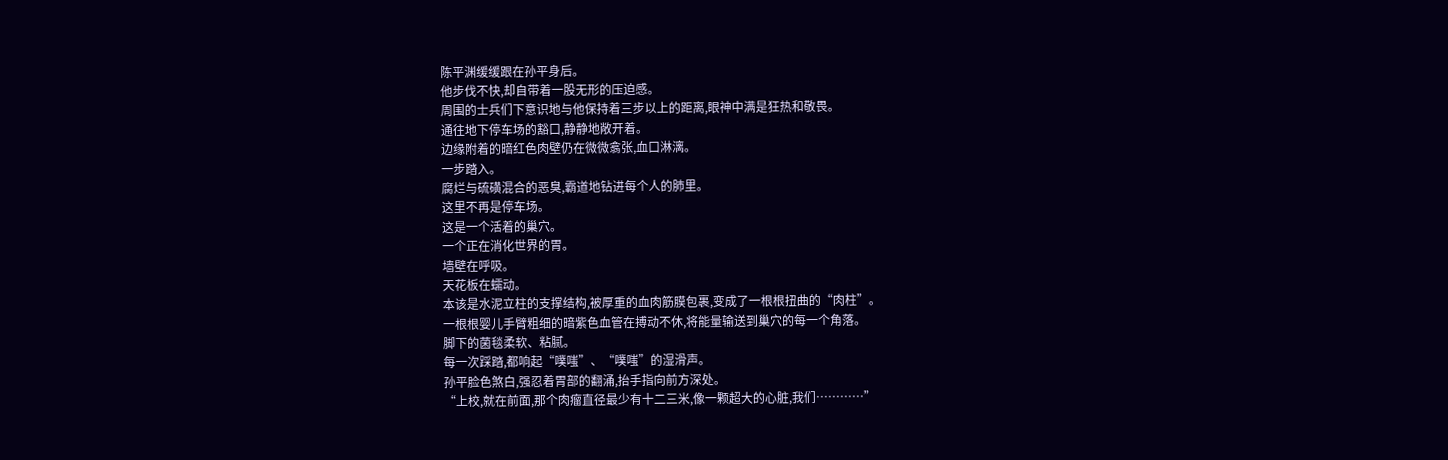陈平渊缓缓跟在孙平身后。
他步伐不快,却自带着一股无形的压迫感。
周围的士兵们下意识地与他保持着三步以上的距离,眼神中满是狂热和敬畏。
通往地下停车场的豁口,静静地敞开着。
边缘附着的暗红色肉壁仍在微微翕张,血口淋漓。
一步踏入。
腐烂与硫磺混合的恶臭,霸道地钻进每个人的肺里。
这里不再是停车场。
这是一个活着的巢穴。
一个正在消化世界的胃。
墙壁在呼吸。
天花板在蠕动。
本该是水泥立柱的支撑结构,被厚重的血肉筋膜包裹,变成了一根根扭曲的“肉柱”。
一根根婴儿手臂粗细的暗紫色血管在搏动不休,将能量输送到巢穴的每一个角落。
脚下的菌毯柔软、粘腻。
每一次踩踏,都响起“噗嗤”、“噗嗤”的湿滑声。
孙平脸色煞白,强忍着胃部的翻涌,抬手指向前方深处。
“上校,就在前面,那个肉瘤直径最少有十二三米,像一颗超大的心脏,我们…………”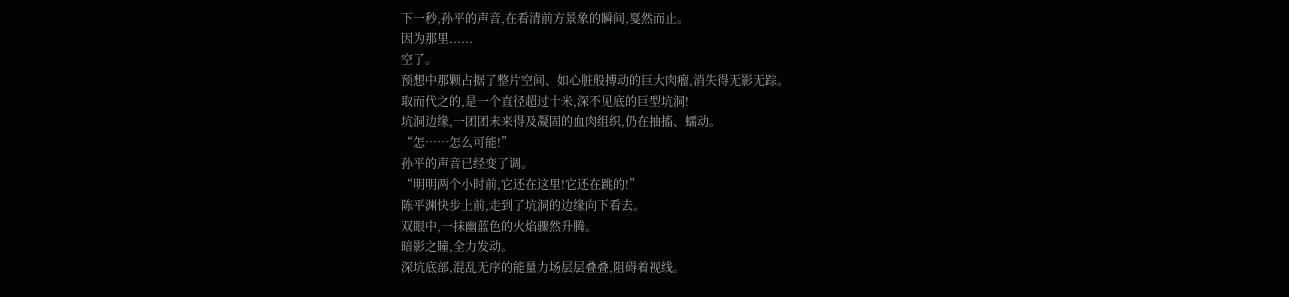下一秒,孙平的声音,在看清前方景象的瞬间,戛然而止。
因为那里......
空了。
预想中那颗占据了整片空间、如心脏般搏动的巨大肉瘤,消失得无影无踪。
取而代之的,是一个直径超过十米,深不见底的巨型坑洞!
坑洞边缘,一团团未来得及凝固的血肉组织,仍在抽搐、蠕动。
“怎……怎么可能!”
孙平的声音已经变了调。
“明明两个小时前,它还在这里!它还在跳的!”
陈平渊快步上前,走到了坑洞的边缘向下看去。
双眼中,一抹幽蓝色的火焰骤然升腾。
暗影之瞳,全力发动。
深坑底部,混乱无序的能量力场层层叠叠,阻碍着视线。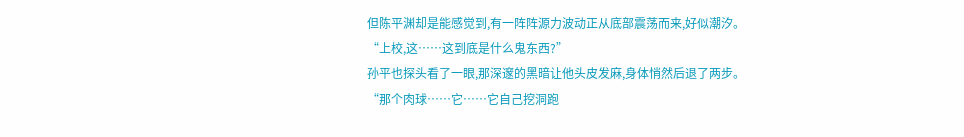但陈平渊却是能感觉到,有一阵阵源力波动正从底部震荡而来,好似潮汐。
“上校,这……这到底是什么鬼东西?”
孙平也探头看了一眼,那深邃的黑暗让他头皮发麻,身体悄然后退了两步。
“那个肉球……它……它自己挖洞跑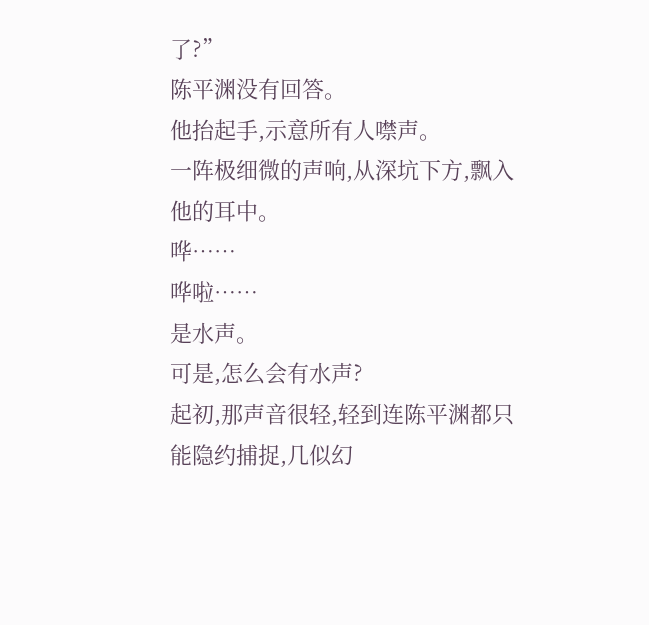了?”
陈平渊没有回答。
他抬起手,示意所有人噤声。
一阵极细微的声响,从深坑下方,飘入他的耳中。
哗……
哗啦……
是水声。
可是,怎么会有水声?
起初,那声音很轻,轻到连陈平渊都只能隐约捕捉,几似幻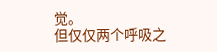觉。
但仅仅两个呼吸之